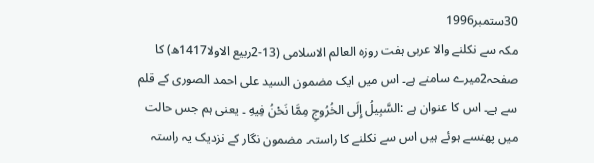30ستمبر1996
مکہ سے نکلنے والا عربی ہفت روزہ العالم الاسلامی (13-2ربیع الاولا1417ھ) کا صفحہ2میرے سامنے ہے۔ اس میں ایک مضمون السید علی احمد الصوری کے قلم سے ہے۔ اس کا عنوان ہے :السَّبِيلُ إِلَى الخُرُوجِ مِمَّا نَحْنُ فِيهِ ۔ یعنی ہم جس حالت میں پھنسے ہوئے ہیں اس سے نکلنے کا راستہ۔ مضمون نگار کے نزدیک یہ راستہ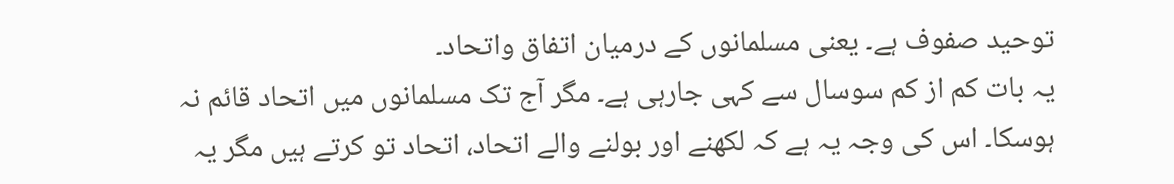توحید صفوف ہے۔ یعنی مسلمانوں کے درمیان اتفاق واتحاد۔
یہ بات کم از کم سوسال سے کہی جارہی ہے۔ مگر آج تک مسلمانوں میں اتحاد قائم نہ ہوسکا۔ اس کی وجہ یہ ہے کہ لکھنے اور بولنے والے اتحاد، اتحاد تو کرتے ہیں مگر یہ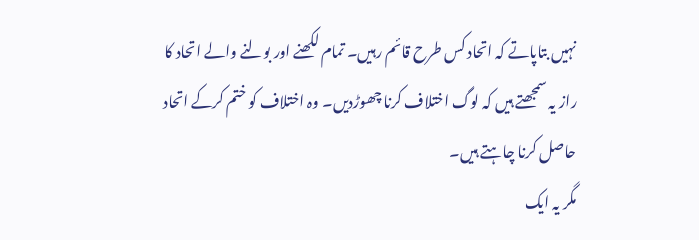نہیں بتاپاتے کہ اتحاد کس طرح قائم رہیں۔ تمام لکھنے اور بولنے والے اتحاد کا راز یہ سمجھتے ہیں کہ لوگ اختلاف کرنا چھوڑدیں۔ وہ اختلاف کو ختم کرکے اتحاد حاصل کرنا چاہتے ہیں۔
مگر یہ ایک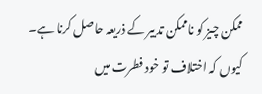ممکن چیز کو ناممکن تدبیر کے ذریعہ حاصل کرنا ہے۔ کیوں کہ اختلاف تو خود فطرت میں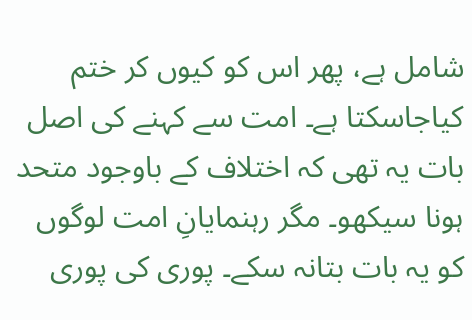شامل ہے، پھر اس کو کیوں کر ختم کیاجاسکتا ہے۔ امت سے کہنے کی اصل بات یہ تھی کہ اختلاف کے باوجود متحد ہونا سیکھو۔ مگر رہنمایانِ امت لوگوں کو یہ بات بتانہ سکے۔ پوری کی پوری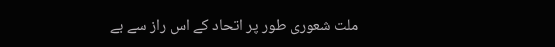ملت شعوری طور پر اتحاد کے اس راز سے بے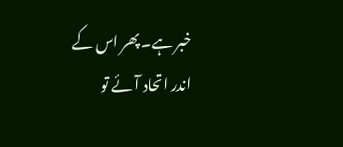خبر ہے۔ پھر اس کے اندر اتحاد آئے تو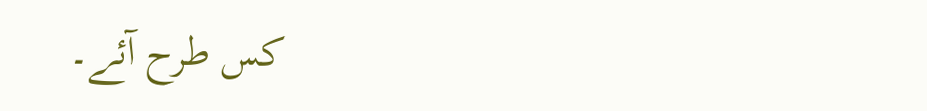کس طرح آئے۔